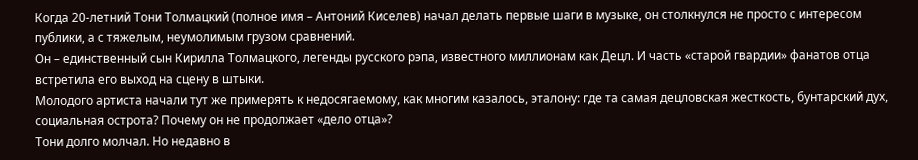Когда 20-летний Тони Толмацкий (полное имя – Антоний Киселев) начал делать первые шаги в музыке, он столкнулся не просто с интересом публики, а с тяжелым, неумолимым грузом сравнений.
Он – единственный сын Кирилла Толмацкого, легенды русского рэпа, известного миллионам как Децл. И часть «старой гвардии» фанатов отца встретила его выход на сцену в штыки.
Молодого артиста начали тут же примерять к недосягаемому, как многим казалось, эталону: где та самая децловская жесткость, бунтарский дух, социальная острота? Почему он не продолжает «дело отца»?
Тони долго молчал. Но недавно в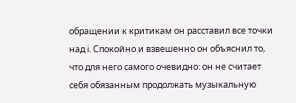обращении к критикам он расставил все точки над i. Спокойно и взвешенно он объяснил то, что для него самого очевидно: он не считает себя обязанным продолжать музыкальную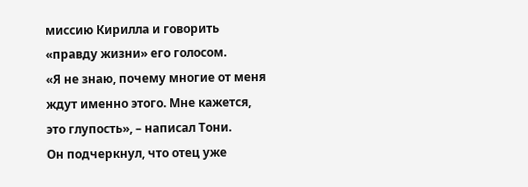миссию Кирилла и говорить «правду жизни» его голосом.
«Я не знаю, почему многие от меня ждут именно этого. Мне кажется, это глупость», – написал Тони.
Он подчеркнул, что отец уже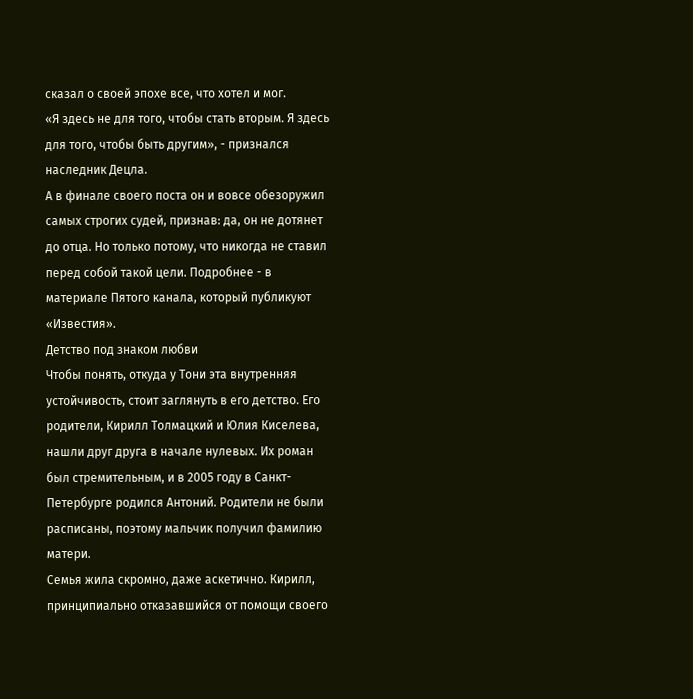сказал о своей эпохе все, что хотел и мог.
«Я здесь не для того, чтобы стать вторым. Я здесь для того, чтобы быть другим», - признался наследник Децла.
А в финале своего поста он и вовсе обезоружил самых строгих судей, признав: да, он не дотянет до отца. Но только потому, что никогда не ставил перед собой такой цели. Подробнее - в материале Пятого канала, который публикуют «Известия».
Детство под знаком любви
Чтобы понять, откуда у Тони эта внутренняя устойчивость, стоит заглянуть в его детство. Его родители, Кирилл Толмацкий и Юлия Киселева, нашли друг друга в начале нулевых. Их роман был стремительным, и в 2005 году в Санкт-Петербурге родился Антоний. Родители не были расписаны, поэтому мальчик получил фамилию матери.
Семья жила скромно, даже аскетично. Кирилл, принципиально отказавшийся от помощи своего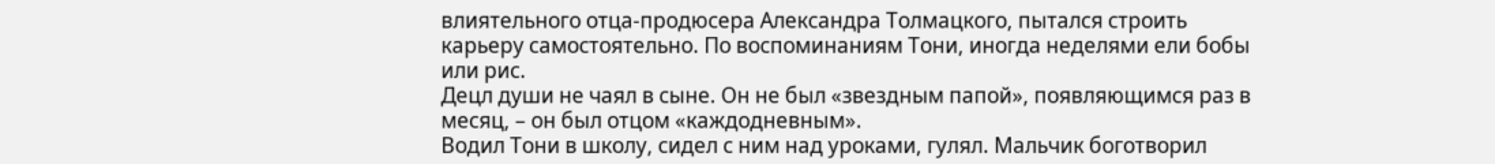влиятельного отца-продюсера Александра Толмацкого, пытался строить карьеру самостоятельно. По воспоминаниям Тони, иногда неделями ели бобы или рис.
Децл души не чаял в сыне. Он не был «звездным папой», появляющимся раз в месяц, – он был отцом «каждодневным».
Водил Тони в школу, сидел с ним над уроками, гулял. Мальчик боготворил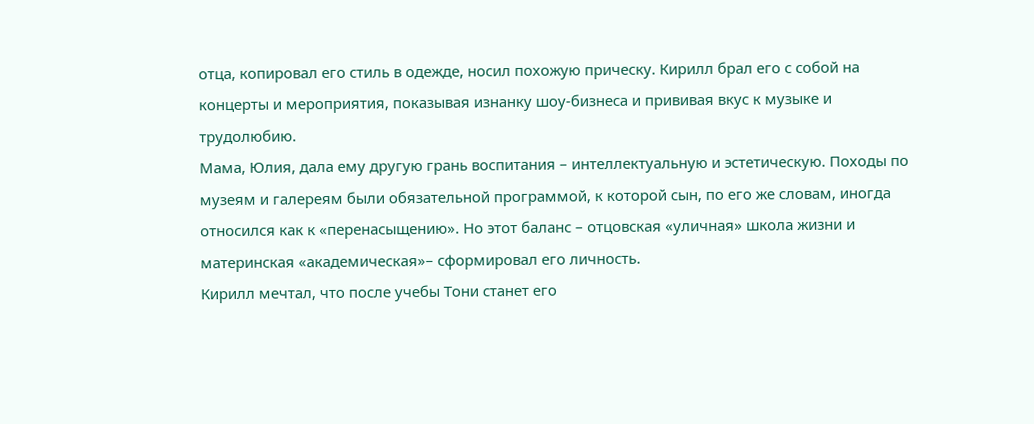отца, копировал его стиль в одежде, носил похожую прическу. Кирилл брал его с собой на концерты и мероприятия, показывая изнанку шоу-бизнеса и прививая вкус к музыке и трудолюбию.
Мама, Юлия, дала ему другую грань воспитания – интеллектуальную и эстетическую. Походы по музеям и галереям были обязательной программой, к которой сын, по его же словам, иногда относился как к «перенасыщению». Но этот баланс – отцовская «уличная» школа жизни и материнская «академическая»– сформировал его личность.
Кирилл мечтал, что после учебы Тони станет его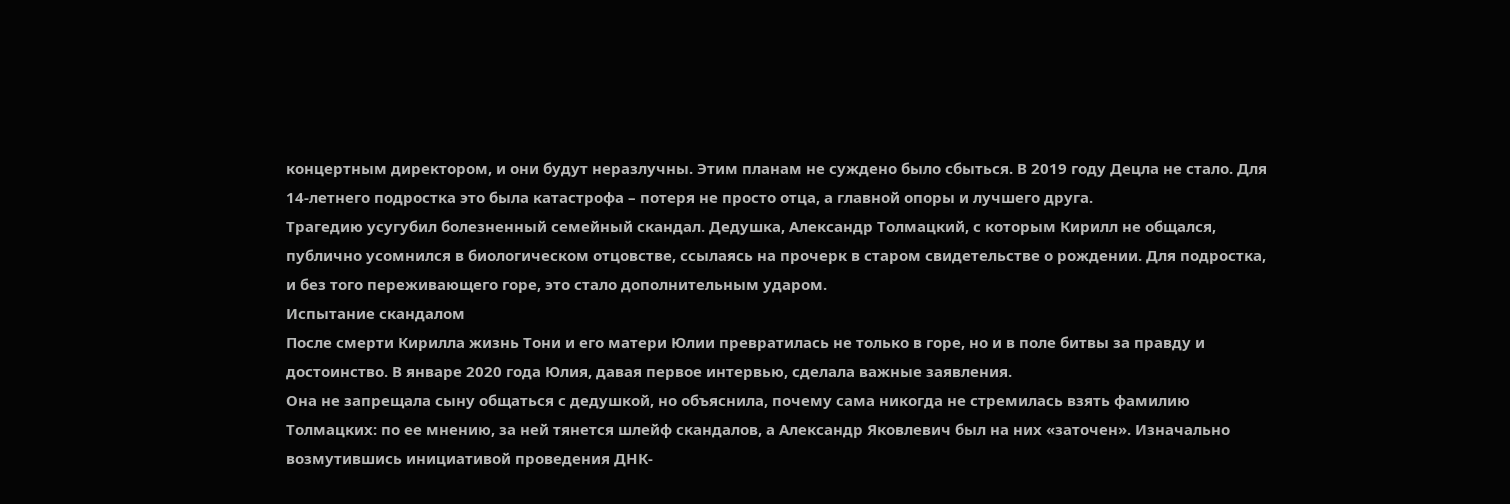концертным директором, и они будут неразлучны. Этим планам не суждено было сбыться. В 2019 году Децла не стало. Для 14-летнего подростка это была катастрофа – потеря не просто отца, а главной опоры и лучшего друга.
Трагедию усугубил болезненный семейный скандал. Дедушка, Александр Толмацкий, с которым Кирилл не общался, публично усомнился в биологическом отцовстве, ссылаясь на прочерк в старом свидетельстве о рождении. Для подростка, и без того переживающего горе, это стало дополнительным ударом.
Испытание скандалом
После смерти Кирилла жизнь Тони и его матери Юлии превратилась не только в горе, но и в поле битвы за правду и достоинство. В январе 2020 года Юлия, давая первое интервью, сделала важные заявления.
Она не запрещала сыну общаться с дедушкой, но объяснила, почему сама никогда не стремилась взять фамилию Толмацких: по ее мнению, за ней тянется шлейф скандалов, а Александр Яковлевич был на них «заточен». Изначально возмутившись инициативой проведения ДНК-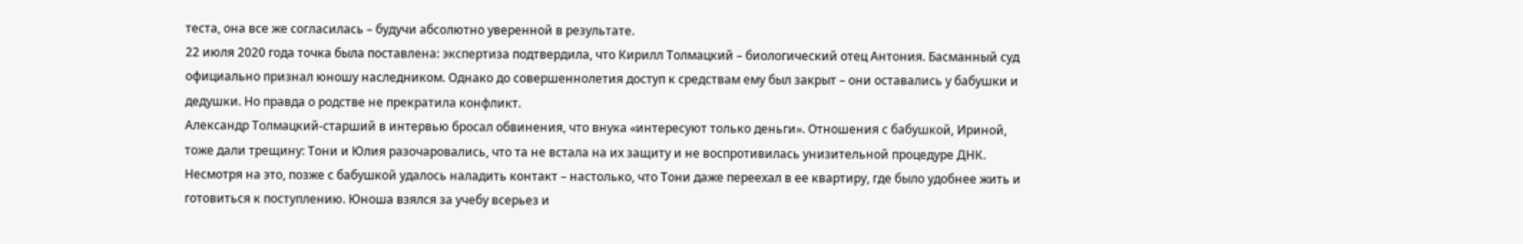теста, она все же согласилась – будучи абсолютно уверенной в результате.
22 июля 2020 года точка была поставлена: экспертиза подтвердила, что Кирилл Толмацкий – биологический отец Антония. Басманный суд официально признал юношу наследником. Однако до совершеннолетия доступ к средствам ему был закрыт – они оставались у бабушки и дедушки. Но правда о родстве не прекратила конфликт.
Александр Толмацкий-старший в интервью бросал обвинения, что внука «интересуют только деньги». Отношения с бабушкой, Ириной, тоже дали трещину: Тони и Юлия разочаровались, что та не встала на их защиту и не воспротивилась унизительной процедуре ДНК.
Несмотря на это, позже с бабушкой удалось наладить контакт – настолько, что Тони даже переехал в ее квартиру, где было удобнее жить и готовиться к поступлению. Юноша взялся за учебу всерьез и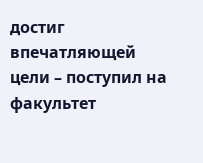достиг впечатляющей цели – поступил на факультет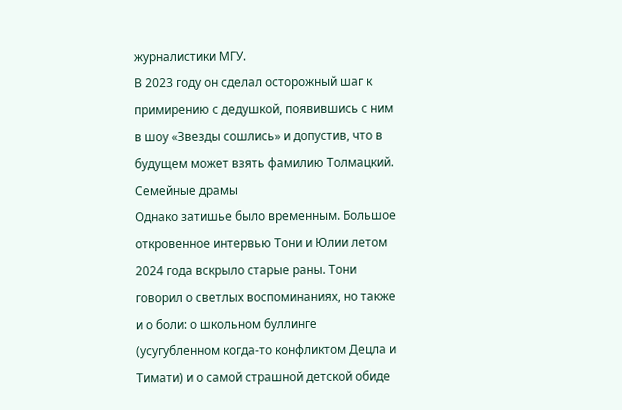журналистики МГУ.
В 2023 году он сделал осторожный шаг к примирению с дедушкой, появившись с ним в шоу «Звезды сошлись» и допустив, что в будущем может взять фамилию Толмацкий.
Семейные драмы
Однако затишье было временным. Большое откровенное интервью Тони и Юлии летом 2024 года вскрыло старые раны. Тони говорил о светлых воспоминаниях, но также и о боли: о школьном буллинге (усугубленном когда-то конфликтом Децла и Тимати) и о самой страшной детской обиде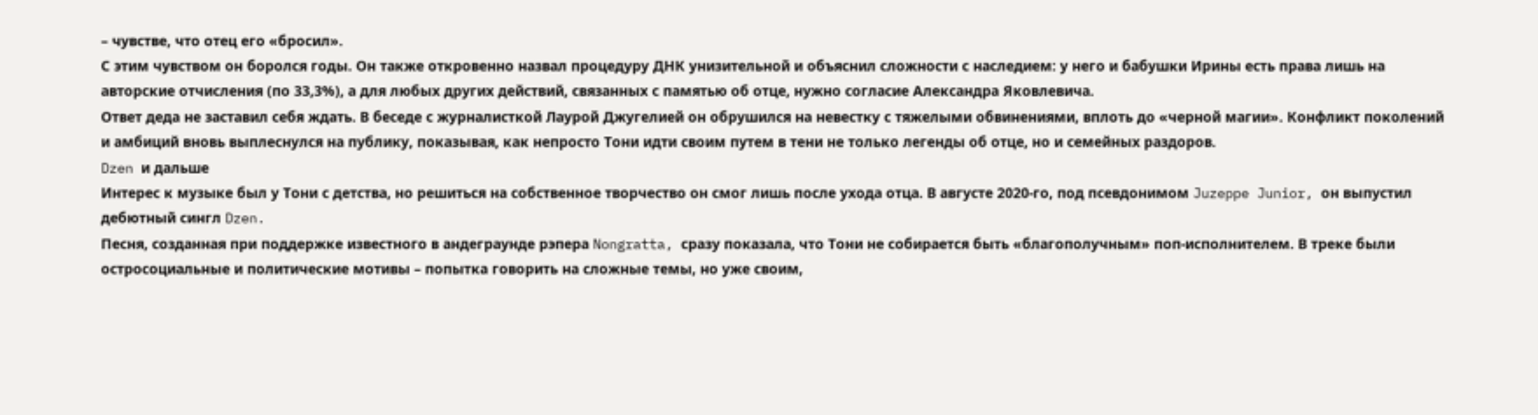– чувстве, что отец его «бросил».
С этим чувством он боролся годы. Он также откровенно назвал процедуру ДНК унизительной и объяснил сложности с наследием: у него и бабушки Ирины есть права лишь на авторские отчисления (по 33,3%), а для любых других действий, связанных с памятью об отце, нужно согласие Александра Яковлевича.
Ответ деда не заставил себя ждать. В беседе с журналисткой Лаурой Джугелией он обрушился на невестку с тяжелыми обвинениями, вплоть до «черной магии». Конфликт поколений и амбиций вновь выплеснулся на публику, показывая, как непросто Тони идти своим путем в тени не только легенды об отце, но и семейных раздоров.
Dzen и дальше
Интерес к музыке был у Тони с детства, но решиться на собственное творчество он смог лишь после ухода отца. В августе 2020-го, под псевдонимом Juzeppe Junior, он выпустил дебютный сингл Dzen.
Песня, созданная при поддержке известного в андеграунде рэпера Nongratta, сразу показала, что Тони не собирается быть «благополучным» поп-исполнителем. В треке были остросоциальные и политические мотивы – попытка говорить на сложные темы, но уже своим,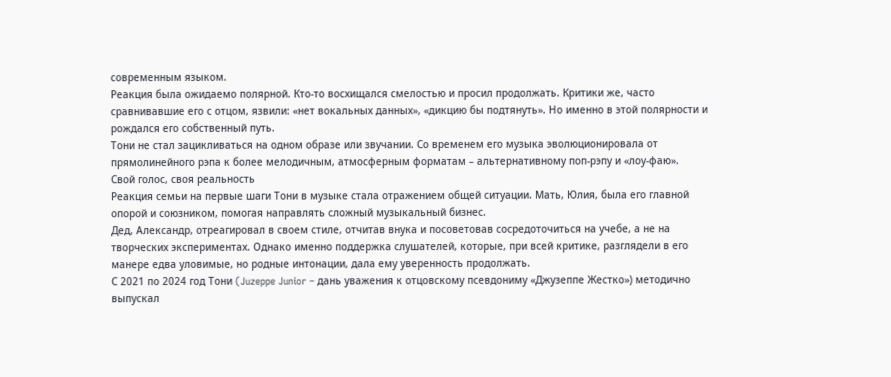современным языком.
Реакция была ожидаемо полярной. Кто-то восхищался смелостью и просил продолжать. Критики же, часто сравнивавшие его с отцом, язвили: «нет вокальных данных», «дикцию бы подтянуть». Но именно в этой полярности и рождался его собственный путь.
Тони не стал зацикливаться на одном образе или звучании. Со временем его музыка эволюционировала от прямолинейного рэпа к более мелодичным, атмосферным форматам – альтернативному поп-рэпу и «лоу-фаю».
Свой голос, своя реальность
Реакция семьи на первые шаги Тони в музыке стала отражением общей ситуации. Мать, Юлия, была его главной опорой и союзником, помогая направлять сложный музыкальный бизнес.
Дед, Александр, отреагировал в своем стиле, отчитав внука и посоветовав сосредоточиться на учебе, а не на творческих экспериментах. Однако именно поддержка слушателей, которые, при всей критике, разглядели в его манере едва уловимые, но родные интонации, дала ему уверенность продолжать.
С 2021 по 2024 год Тони (Juzeppe Junior – дань уважения к отцовскому псевдониму «Джузеппе Жестко») методично выпускал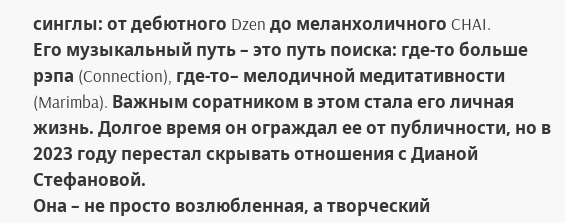синглы: от дебютного Dzen до меланхоличного CHAI.
Его музыкальный путь – это путь поиска: где-то больше рэпа (Connection), где-то– мелодичной медитативности (Marimba). Важным соратником в этом стала его личная жизнь. Долгое время он ограждал ее от публичности, но в 2023 году перестал скрывать отношения с Дианой Стефановой.
Она – не просто возлюбленная, а творческий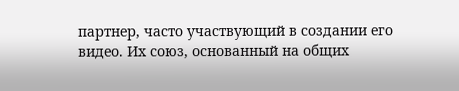партнер, часто участвующий в создании его видео. Их союз, основанный на общих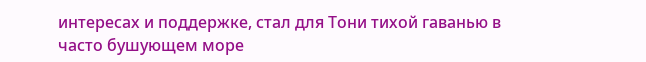интересах и поддержке, стал для Тони тихой гаванью в часто бушующем море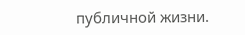публичной жизни.